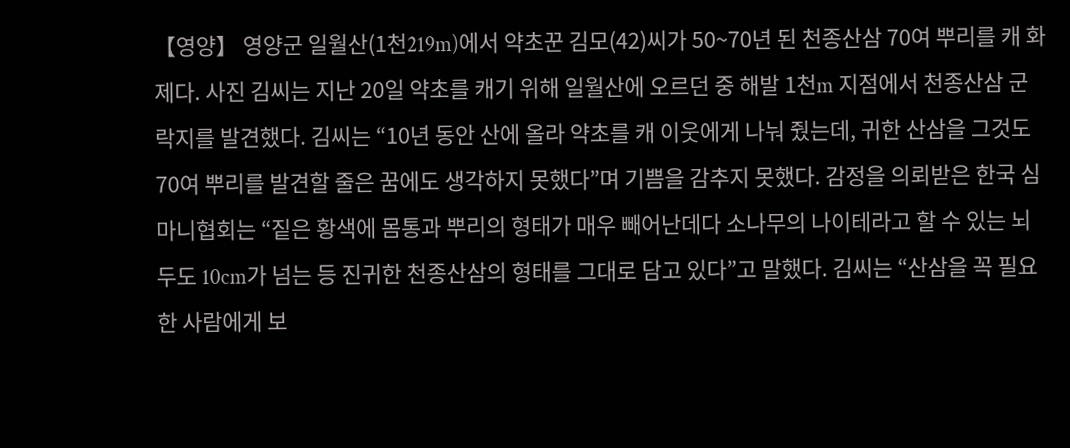【영양】 영양군 일월산(1천219m)에서 약초꾼 김모(42)씨가 50~70년 된 천종산삼 70여 뿌리를 캐 화제다. 사진 김씨는 지난 20일 약초를 캐기 위해 일월산에 오르던 중 해발 1천m 지점에서 천종산삼 군락지를 발견했다. 김씨는 “10년 동안 산에 올라 약초를 캐 이웃에게 나눠 줬는데, 귀한 산삼을 그것도 70여 뿌리를 발견할 줄은 꿈에도 생각하지 못했다”며 기쁨을 감추지 못했다. 감정을 의뢰받은 한국 심마니협회는 “짙은 황색에 몸통과 뿌리의 형태가 매우 빼어난데다 소나무의 나이테라고 할 수 있는 뇌두도 10cm가 넘는 등 진귀한 천종산삼의 형태를 그대로 담고 있다”고 말했다. 김씨는 “산삼을 꼭 필요한 사람에게 보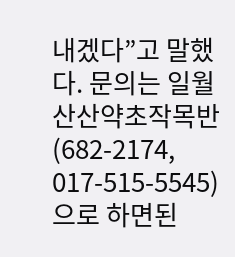내겠다”고 말했다. 문의는 일월산산약초작목반(682-2174, 017-515-5545)으로 하면된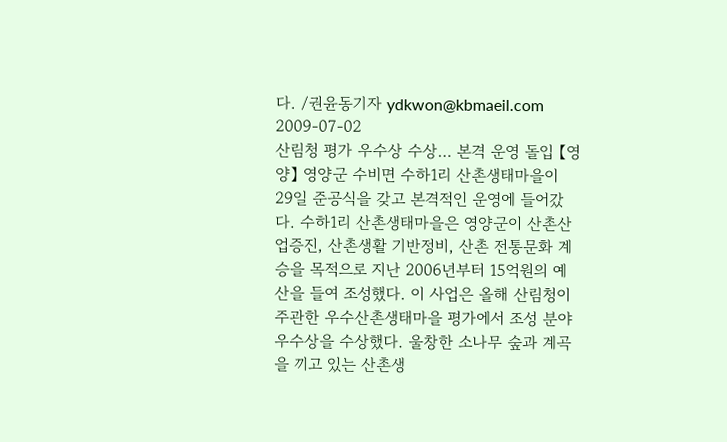다. /권윤동기자 ydkwon@kbmaeil.com
2009-07-02
산림청 평가 우수상 수상… 본격 운영 돌입 【영양】 영양군 수비면 수하1리 산촌생태마을이 29일 준공식을 갖고 본격적인 운영에 들어갔다. 수하1리 산촌생태마을은 영양군이 산촌산업증진, 산촌생활 기반정비, 산촌 전통문화 계승을 목적으로 지난 2006년부터 15억원의 예산을 들여 조성했다. 이 사업은 올해 산림청이 주관한 우수산촌생태마을 평가에서 조성 분야 우수상을 수상했다. 울창한 소나무 숲과 계곡을 끼고 있는 산촌생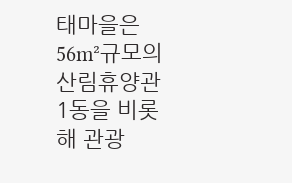태마을은 56m²규모의 산림휴양관 1동을 비롯해 관광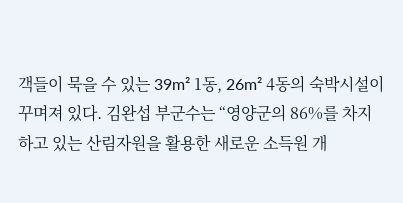객들이 묵을 수 있는 39m² 1동, 26m² 4동의 숙박시설이 꾸며져 있다. 김완섭 부군수는 “영양군의 86%를 차지하고 있는 산림자원을 활용한 새로운 소득원 개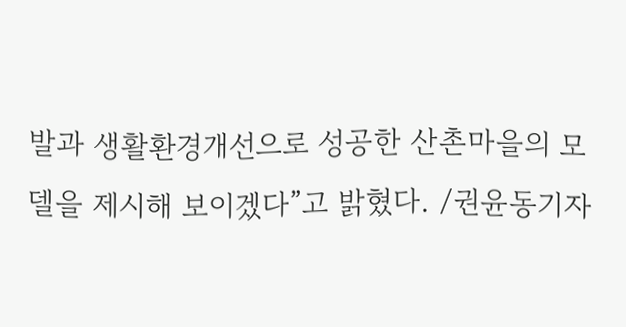발과 생활환경개선으로 성공한 산촌마을의 모델을 제시해 보이겠다”고 밝혔다. /권윤동기자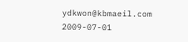ydkwon@kbmaeil.com
2009-07-01